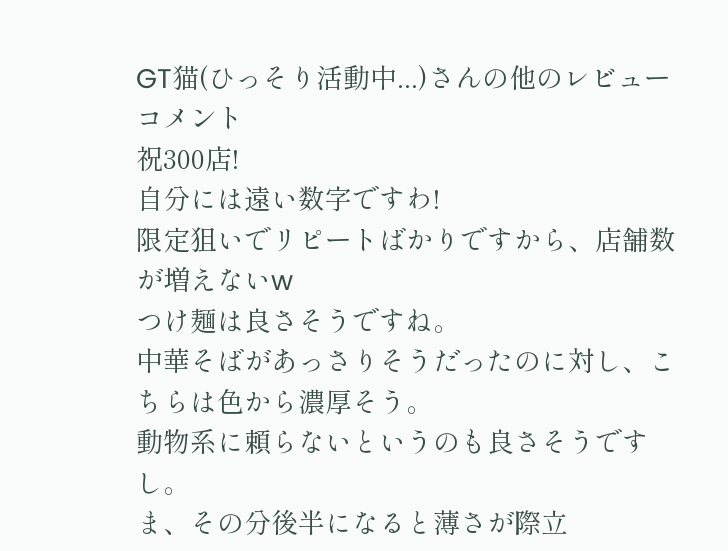GT猫(ひっそり活動中...)さんの他のレビュー
コメント
祝300店!
自分には遠い数字ですわ!
限定狙いでリピートばかりですから、店舗数が増えないw
つけ麺は良さそうですね。
中華そばがあっさりそうだったのに対し、こちらは色から濃厚そう。
動物系に頼らないというのも良さそうですし。
ま、その分後半になると薄さが際立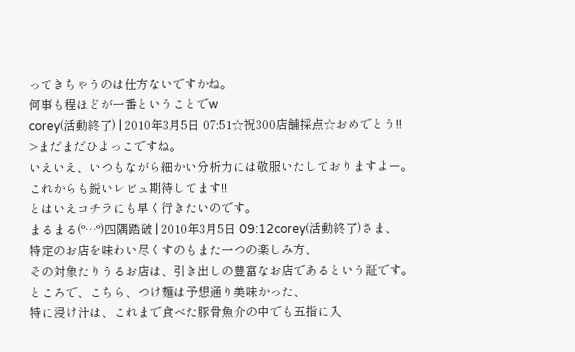ってきちゃうのは仕方ないですかね。
何事も程ほどが一番ということでw
corey(活動終了) | 2010年3月5日 07:51☆祝300店舗採点☆おめでとう!!
>まだまだひよっこですね。
いえいえ、いつもながら細かい分析力には敬服いたしておりますよー。
これからも鋭いレビュ期待してます!!
とはいえコチラにも早く行きたいのです。
まるまる(°…°)四隅踏破 | 2010年3月5日 09:12corey(活動終了)さま、
特定のお店を味わい尽くすのもまた一つの楽しみ方、
その対象たりうるお店は、引き出しの豊富なお店であるという証です。
ところで、こちら、つけ麺は予想通り美味かった、
特に浸け汁は、これまで食べた豚骨魚介の中でも五指に入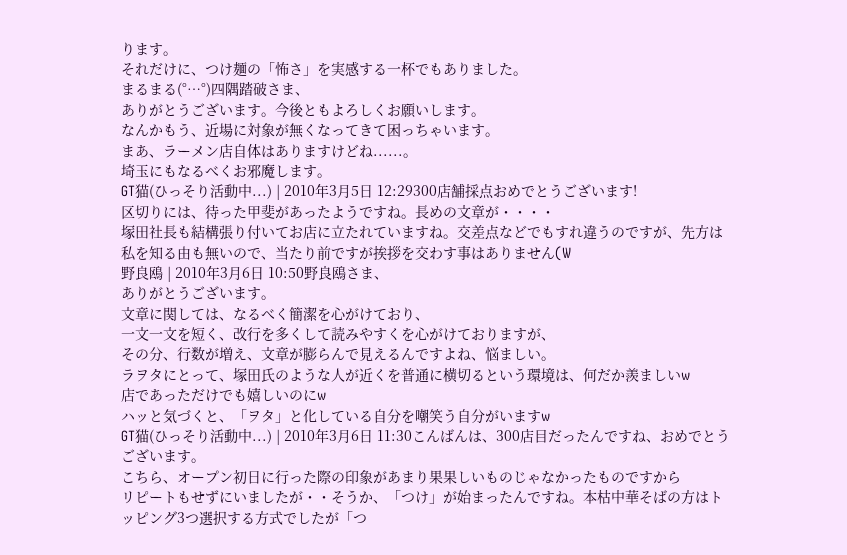ります。
それだけに、つけ麺の「怖さ」を実感する一杯でもありました。
まるまる(°…°)四隅踏破さま、
ありがとうございます。今後ともよろしくお願いします。
なんかもう、近場に対象が無くなってきて困っちゃいます。
まあ、ラーメン店自体はありますけどね......。
埼玉にもなるべくお邪魔します。
GT猫(ひっそり活動中...) | 2010年3月5日 12:29300店舗採点おめでとうございます!
区切りには、待った甲斐があったようですね。長めの文章が・・・・
塚田社長も結構張り付いてお店に立たれていますね。交差点などでもすれ違うのですが、先方は私を知る由も無いので、当たり前ですが挨拶を交わす事はありません(W
野良鴎 | 2010年3月6日 10:50野良鴎さま、
ありがとうございます。
文章に関しては、なるべく簡潔を心がけており、
一文一文を短く、改行を多くして読みやすくを心がけておりますが、
その分、行数が増え、文章が膨らんで見えるんですよね、悩ましい。
ラヲタにとって、塚田氏のような人が近くを普通に横切るという環境は、何だか羨ましいw
店であっただけでも嬉しいのにw
ハッと気づくと、「ヲタ」と化している自分を嘲笑う自分がいますw
GT猫(ひっそり活動中...) | 2010年3月6日 11:30こんばんは、300店目だったんですね、おめでとうございます。
こちら、オープン初日に行った際の印象があまり果果しいものじゃなかったものですから
リピートもせずにいましたが・・そうか、「つけ」が始まったんですね。本枯中華そばの方はトッピング3つ選択する方式でしたが「つ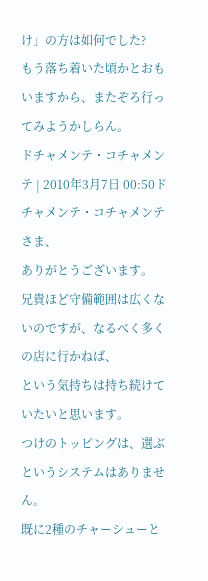け」の方は如何でした?
もう落ち着いた頃かとおもいますから、またぞろ行ってみようかしらん。
ドチャメンテ・コチャメンテ | 2010年3月7日 00:50ドチャメンテ・コチャメンテさま、
ありがとうございます。
兄貴ほど守備範囲は広くないのですが、なるべく多くの店に行かねば、
という気持ちは持ち続けていたいと思います。
つけのトッピングは、選ぶというシステムはありません。
既に2種のチャーシューと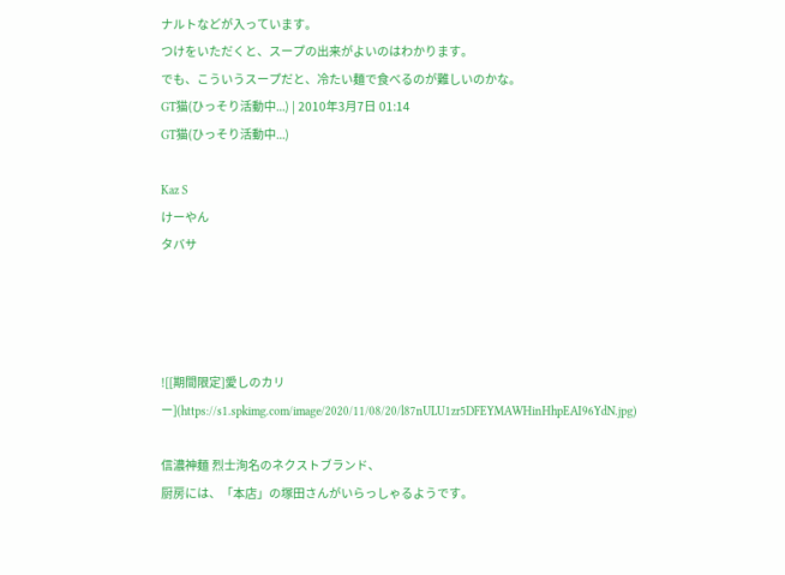ナルトなどが入っています。
つけをいただくと、スープの出来がよいのはわかります。
でも、こういうスープだと、冷たい麺で食べるのが難しいのかな。
GT猫(ひっそり活動中...) | 2010年3月7日 01:14
GT猫(ひっそり活動中...)

Kaz S
けーやん
タバサ




![[期間限定]愛しのカリー](https://s1.spkimg.com/image/2020/11/08/20/l87nULU1zr5DFEYMAWHinHhpEAI96YdN.jpg)

信濃神麺 烈士洵名のネクストブランド、
厨房には、「本店」の塚田さんがいらっしゃるようです。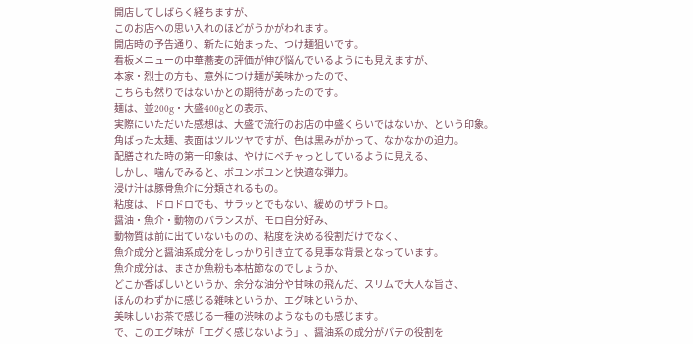開店してしばらく経ちますが、
このお店への思い入れのほどがうかがわれます。
開店時の予告通り、新たに始まった、つけ麺狙いです。
看板メニューの中華蕎麦の評価が伸び悩んでいるようにも見えますが、
本家・烈士の方も、意外につけ麺が美味かったので、
こちらも然りではないかとの期待があったのです。
麺は、並200g・大盛400gとの表示、
実際にいただいた感想は、大盛で流行のお店の中盛くらいではないか、という印象。
角ばった太麺、表面はツルツヤですが、色は黒みがかって、なかなかの迫力。
配膳された時の第一印象は、やけにペチャっとしているように見える、
しかし、噛んでみると、ボユンボユンと快適な弾力。
浸け汁は豚骨魚介に分類されるもの。
粘度は、ドロドロでも、サラッとでもない、緩めのザラトロ。
醤油・魚介・動物のバランスが、モロ自分好み、
動物質は前に出ていないものの、粘度を決める役割だけでなく、
魚介成分と醤油系成分をしっかり引き立てる見事な背景となっています。
魚介成分は、まさか魚粉も本枯節なのでしょうか、
どこか香ばしいというか、余分な油分や甘味の飛んだ、スリムで大人な旨さ、
ほんのわずかに感じる雑味というか、エグ味というか、
美味しいお茶で感じる一種の渋味のようなものも感じます。
で、このエグ味が「エグく感じないよう」、醤油系の成分がパテの役割を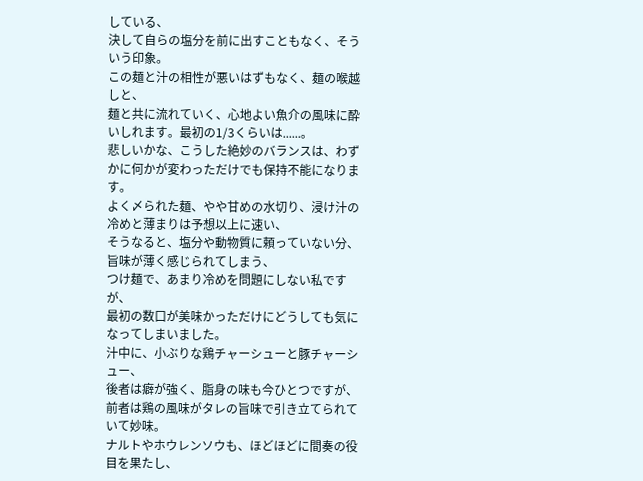している、
決して自らの塩分を前に出すこともなく、そういう印象。
この麺と汁の相性が悪いはずもなく、麺の喉越しと、
麺と共に流れていく、心地よい魚介の風味に酔いしれます。最初の1/3くらいは......。
悲しいかな、こうした絶妙のバランスは、わずかに何かが変わっただけでも保持不能になります。
よく〆られた麺、やや甘めの水切り、浸け汁の冷めと薄まりは予想以上に速い、
そうなると、塩分や動物質に頼っていない分、旨味が薄く感じられてしまう、
つけ麺で、あまり冷めを問題にしない私ですが、
最初の数口が美味かっただけにどうしても気になってしまいました。
汁中に、小ぶりな鶏チャーシューと豚チャーシュー、
後者は癖が強く、脂身の味も今ひとつですが、前者は鶏の風味がタレの旨味で引き立てられていて妙味。
ナルトやホウレンソウも、ほどほどに間奏の役目を果たし、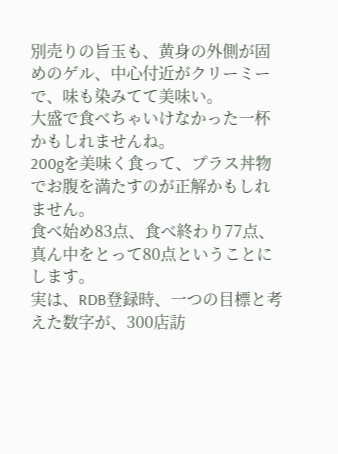別売りの旨玉も、黄身の外側が固めのゲル、中心付近がクリーミーで、味も染みてて美味い。
大盛で食べちゃいけなかった一杯かもしれませんね。
200gを美味く食って、プラス丼物でお腹を満たすのが正解かもしれません。
食べ始め83点、食べ終わり77点、真ん中をとって80点ということにします。
実は、RDB登録時、一つの目標と考えた数字が、300店訪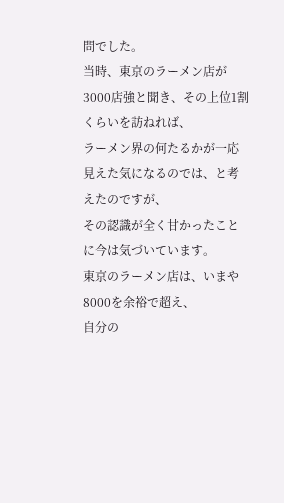問でした。
当時、東京のラーメン店が3000店強と聞き、その上位1割くらいを訪ねれば、
ラーメン界の何たるかが一応見えた気になるのでは、と考えたのですが、
その認識が全く甘かったことに今は気づいています。
東京のラーメン店は、いまや8000を余裕で超え、
自分の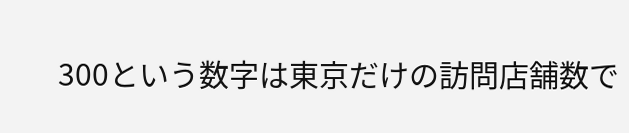300という数字は東京だけの訪問店舗数で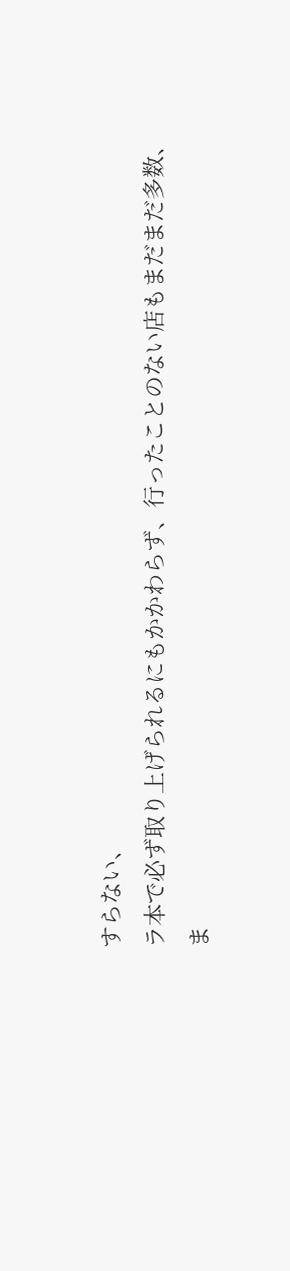すらない、
ラ本で必ず取り上げられるにもかかわらず、行ったことのない店もまだまだ多数、
ま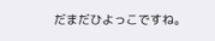だまだひよっこですね。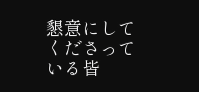懇意にしてくださっている皆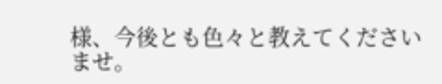様、今後とも色々と教えてくださいませ。